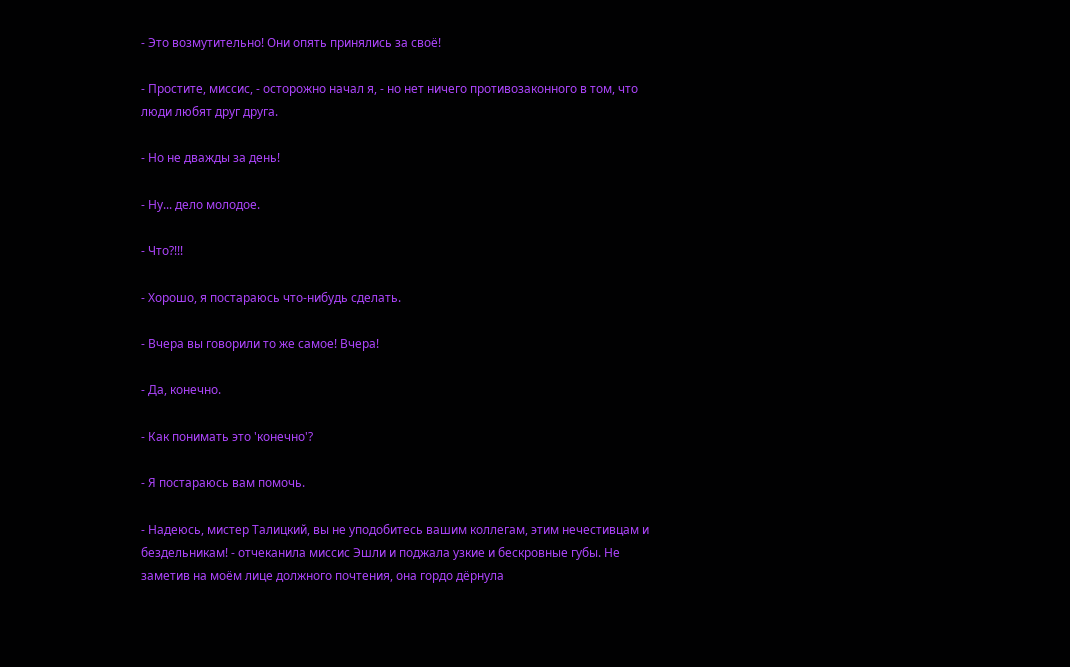- Это возмутительно! Они опять принялись за своё!

- Простите, миссис, - осторожно начал я, - но нет ничего противозаконного в том, что люди любят друг друга.

- Но не дважды за день!

- Ну... дело молодое.

- Что?!!!

- Хорошо, я постараюсь что-нибудь сделать.

- Вчера вы говорили то же самое! Вчера!

- Да, конечно.

- Как понимать это 'конечно'?

- Я постараюсь вам помочь.

- Надеюсь, мистер Талицкий, вы не уподобитесь вашим коллегам, этим нечестивцам и бездельникам! - отчеканила миссис Эшли и поджала узкие и бескровные губы. Не заметив на моём лице должного почтения, она гордо дёрнула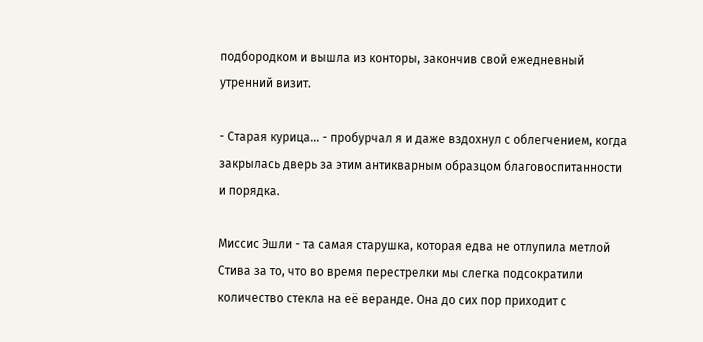подбородком и вышла из конторы, закончив свой ежедневный утренний визит.

- Старая курица... - пробурчал я и даже вздохнул с облегчением, когда закрылась дверь за этим антикварным образцом благовоспитанности и порядка.

Миссис Эшли - та самая старушка, которая едва не отлупила метлой Стива за то, что во время перестрелки мы слегка подсократили количество стекла на её веранде. Она до сих пор приходит с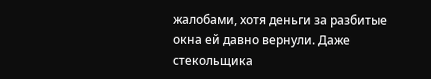жалобами, хотя деньги за разбитые окна ей давно вернули. Даже стекольщика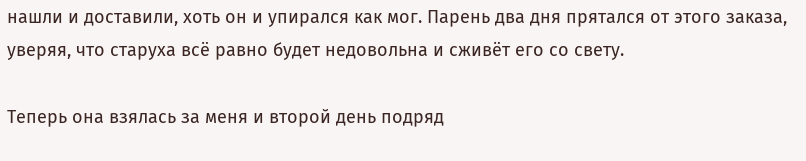нашли и доставили, хоть он и упирался как мог. Парень два дня прятался от этого заказа, уверяя, что старуха всё равно будет недовольна и сживёт его со свету.

Теперь она взялась за меня и второй день подряд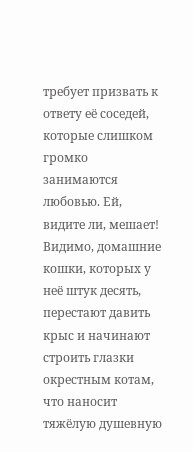требует призвать к ответу её соседей, которые слишком громко занимаются любовью. Ей, видите ли, мешает! Видимо, домашние кошки, которых у неё штук десять, перестают давить крыс и начинают строить глазки окрестным котам, что наносит тяжёлую душевную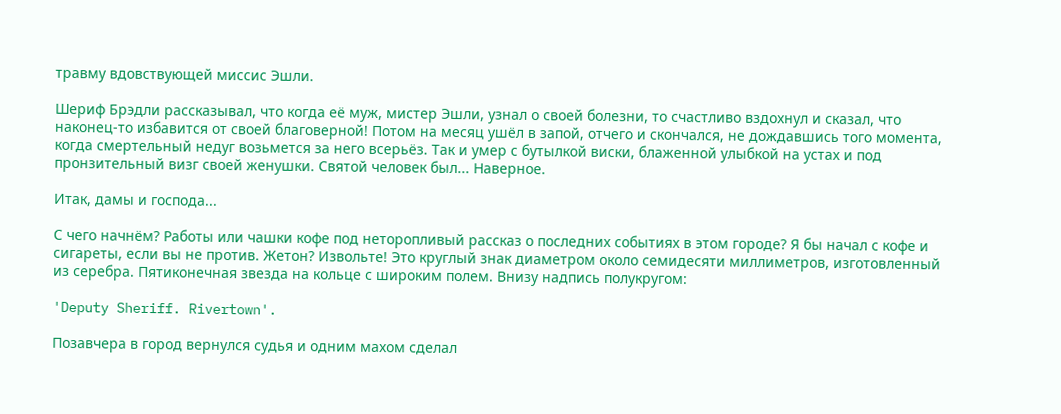травму вдовствующей миссис Эшли.

Шериф Брэдли рассказывал, что когда её муж, мистер Эшли, узнал о своей болезни, то счастливо вздохнул и сказал, что наконец-то избавится от своей благоверной! Потом на месяц ушёл в запой, отчего и скончался, не дождавшись того момента, когда смертельный недуг возьмется за него всерьёз. Так и умер с бутылкой виски, блаженной улыбкой на устах и под пронзительный визг своей женушки. Святой человек был... Наверное.

Итак, дамы и господа...

С чего начнём? Работы или чашки кофе под неторопливый рассказ о последних событиях в этом городе? Я бы начал с кофе и сигареты, если вы не против. Жетон? Извольте! Это круглый знак диаметром около семидесяти миллиметров, изготовленный из серебра. Пятиконечная звезда на кольце с широким полем. Внизу надпись полукругом:

'Deputy Sheriff. Rivertown'.

Позавчера в город вернулся судья и одним махом сделал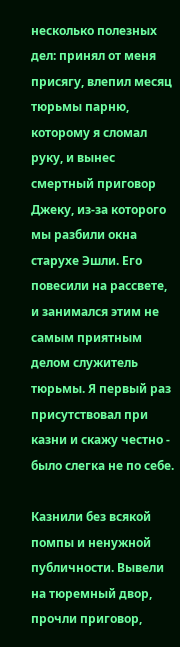несколько полезных дел: принял от меня присягу, влепил месяц тюрьмы парню, которому я сломал руку, и вынес смертный приговор Джеку, из-за которого мы разбили окна старухе Эшли. Его повесили на рассвете, и занимался этим не самым приятным делом служитель тюрьмы. Я первый раз присутствовал при казни и скажу честно - было слегка не по себе.

Казнили без всякой помпы и ненужной публичности. Вывели на тюремный двор, прочли приговор,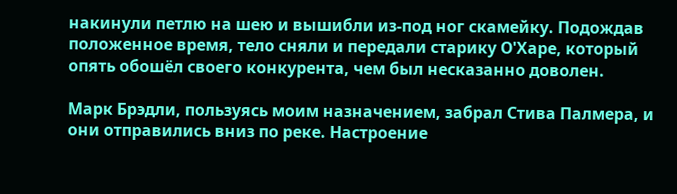накинули петлю на шею и вышибли из-под ног скамейку. Подождав положенное время, тело сняли и передали старику О'Харе, который опять обошёл своего конкурента, чем был несказанно доволен.

Марк Брэдли, пользуясь моим назначением, забрал Стива Палмера, и они отправились вниз по реке. Настроение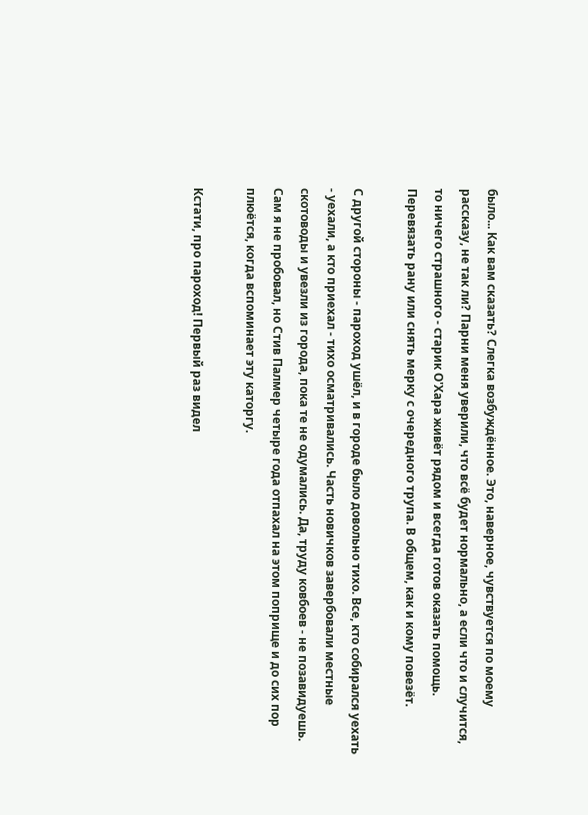было... Как вам сказать? Слегка возбуждённое. Это, наверное, чувствуется по моему рассказу, не так ли? Парни меня уверили, что всё будет нормально, а если что и случится, то ничего страшного - старик О'Хара живёт рядом и всегда готов оказать помощь. Перевязать рану или снять мерку с очередного трупа. В общем, как и кому повезёт.

С другой стороны - пароход ушёл, и в городе было довольно тихо. Все, кто собирался уехать - уехали, а кто приехал - тихо осматривались. Часть новичков завербовали местные скотоводы и увезли из города, пока те не одумались. Да, труду ковбоев - не позавидуешь. Сам я не пробовал, но Стив Палмер четыре года отпахал на этом поприще и до сих пор плюётся, когда вспоминает эту каторгу.

Кстати, про пароход! Первый раз видел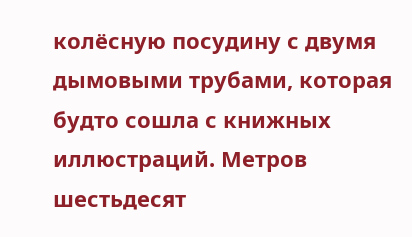колёсную посудину с двумя дымовыми трубами, которая будто сошла с книжных иллюстраций. Метров шестьдесят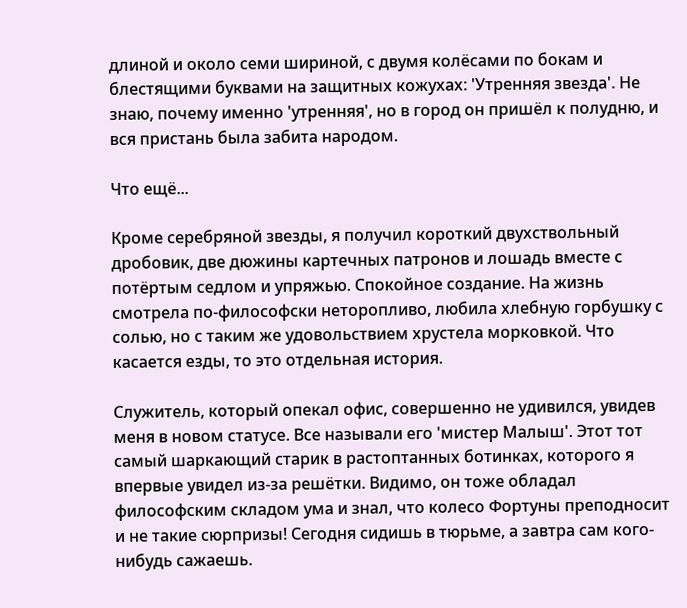длиной и около семи шириной, с двумя колёсами по бокам и блестящими буквами на защитных кожухах: 'Утренняя звезда'. Не знаю, почему именно 'утренняя', но в город он пришёл к полудню, и вся пристань была забита народом.

Что ещё...

Кроме серебряной звезды, я получил короткий двухствольный дробовик, две дюжины картечных патронов и лошадь вместе с потёртым седлом и упряжью. Спокойное создание. На жизнь смотрела по-философски неторопливо, любила хлебную горбушку с солью, но с таким же удовольствием хрустела морковкой. Что касается езды, то это отдельная история.

Служитель, который опекал офис, совершенно не удивился, увидев меня в новом статусе. Все называли его 'мистер Малыш'. Этот тот самый шаркающий старик в растоптанных ботинках, которого я впервые увидел из-за решётки. Видимо, он тоже обладал философским складом ума и знал, что колесо Фортуны преподносит и не такие сюрпризы! Сегодня сидишь в тюрьме, а завтра сам кого-нибудь сажаешь.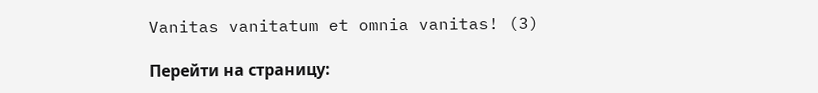Vanitas vanitatum et omnia vanitas! (3)

Перейти на страницу: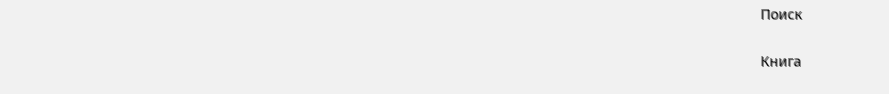Поиск

Книга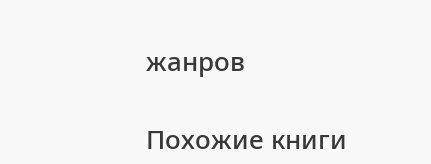жанров

Похожие книги